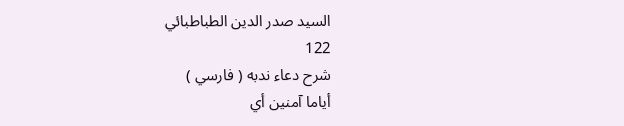السيد صدر الدين الطباطبائي
122
شرح دعاء ندبه ( فارسي )
أياما آمنين أي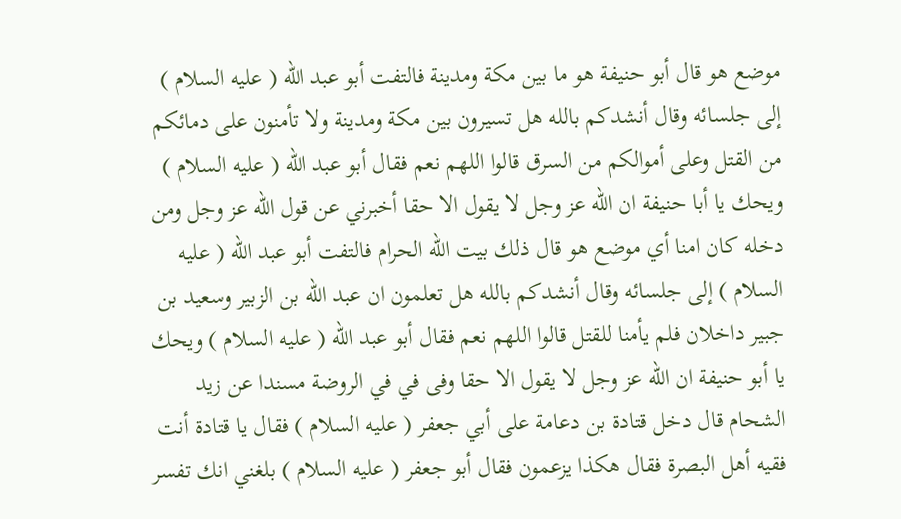موضع هو قال أبو حنيفة هو ما بين مكة ومدينة فالتفت أبو عبد الله ( عليه السلام ) إلى جلسائه وقال أنشدكم بالله هل تسيرون بين مكة ومدينة ولا تأمنون على دمائكم من القتل وعلى أموالكم من السرق قالوا اللهم نعم فقال أبو عبد الله ( عليه السلام ) ويحك يا أبا حنيفة ان الله عز وجل لا يقول الا حقا أخبرني عن قول الله عز وجل ومن دخله كان امنا أي موضع هو قال ذلك بيت الله الحرام فالتفت أبو عبد الله ( عليه السلام ) إلى جلسائه وقال أنشدكم بالله هل تعلمون ان عبد الله بن الزبير وسعيد بن جبير داخلان فلم يأمنا للقتل قالوا اللهم نعم فقال أبو عبد الله ( عليه السلام ) ويحك يا أبو حنيفة ان الله عز وجل لا يقول الا حقا وفى في في الروضة مسندا عن زيد الشحام قال دخل قتادة بن دعامة على أبي جعفر ( عليه السلام ) فقال يا قتادة أنت فقيه أهل البصرة فقال هكذا يزعمون فقال أبو جعفر ( عليه السلام ) بلغني انك تفسر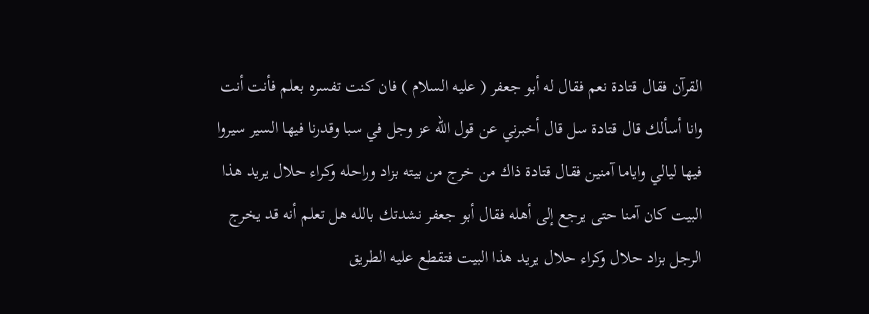القرآن فقال قتادة نعم فقال له أبو جعفر ( عليه السلام ) فان كنت تفسره بعلم فأنت أنت وانا أسألك قال قتادة سل قال أخبرني عن قول الله عز وجل في سبا وقدرنا فيها السير سيروا فيها ليالي واياما آمنين فقال قتادة ذاك من خرج من بيته بزاد وراحله وكراء حلال يريد هذا البيت كان آمنا حتى يرجع إلى أهله فقال أبو جعفر نشدتك بالله هل تعلم أنه قد يخرج الرجل بزاد حلال وكراء حلال يريد هذا البيت فتقطع عليه الطريق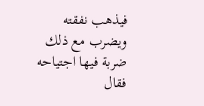فيذهب نفقته ويضرب مع ذلك ضربة فيها اجتياحه فقال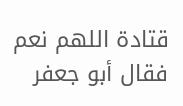قتادة اللهم نعم فقال أبو جعفر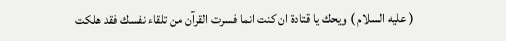( عليه السلام ) ويحك يا قتادة ان كنت انما فسرت القرآن من تلقاء نفسك فقد هلكت